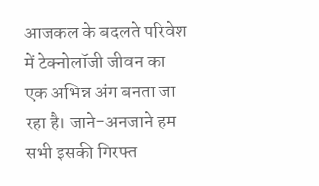आजकल के बदलते परिवेश में टेक्नोलॉजी जीवन का एक अभिन्न अंग बनता जा रहा है। जाने-अनजाने हम सभी इसकी गिरफ्त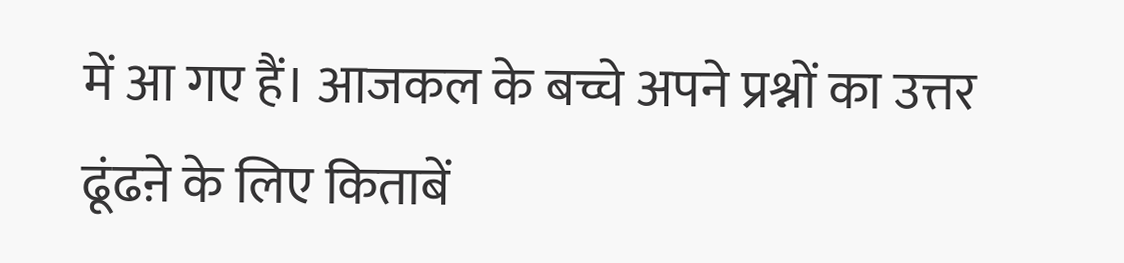में आ गए हैं। आजकल के बच्चे अपने प्रश्नों का उत्तर ढूंढऩे के लिए किताबें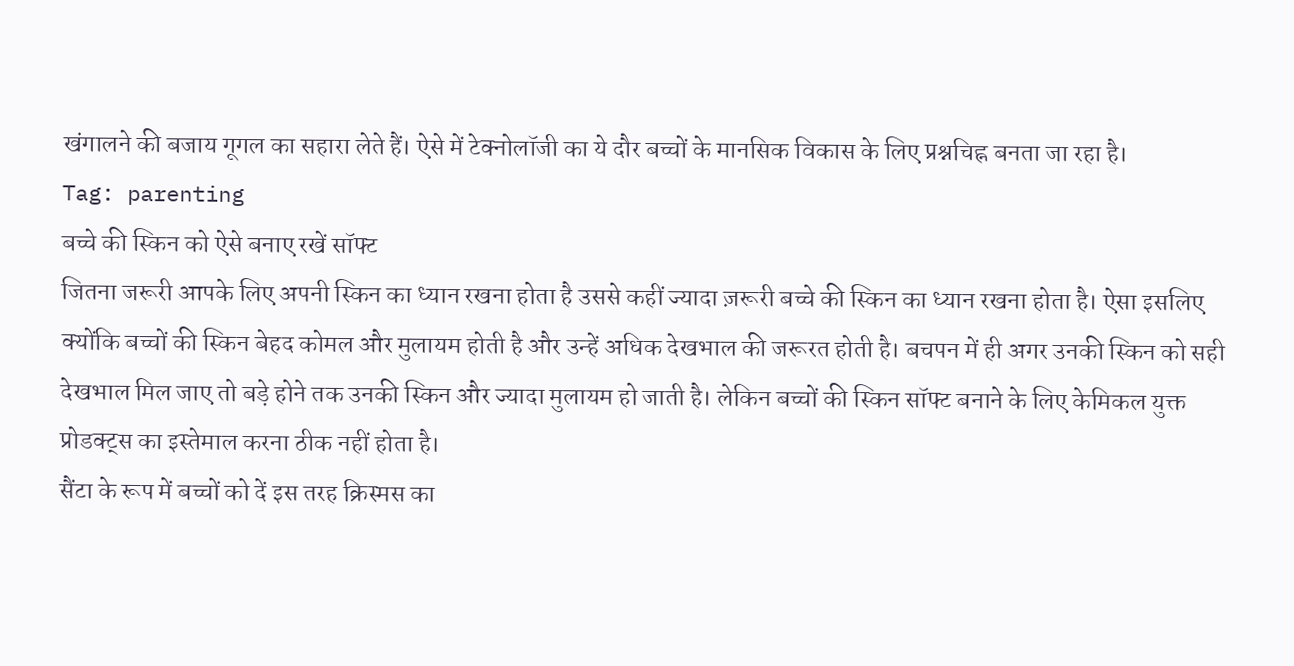खंगालने की बजाय गूगल का सहारा लेते हैं। ऐसे में टेक्नोलॉजी का ये दौर बच्चों के मानसिक विकास के लिए प्रश्नचिह्न बनता जा रहा है।
Tag: parenting
बच्चे की स्किन को ऐसे बनाए रखें सॉफ्ट
जितना जरूरी आपके लिए अपनी स्किन का ध्यान रखना होता है उससे कहीं ज्यादा ज़रूरी बच्चे की स्किन का ध्यान रखना होता है। ऐसा इसलिए क्योंकि बच्चों की स्किन बेहद कोमल और मुलायम होती है और उन्हें अधिक देखभाल की जरूरत होती है। बचपन में ही अगर उनकी स्किन को सही देखभाल मिल जाए तो बड़े होने तक उनकी स्किन और ज्यादा मुलायम हो जाती है। लेकिन बच्चों की स्किन सॉफ्ट बनाने के लिए केमिकल युक्त प्रोडक्ट्स का इस्तेमाल करना ठीक नहीं होता है।
सैंटा के रूप में बच्चों को दें इस तरह क्रिस्मस का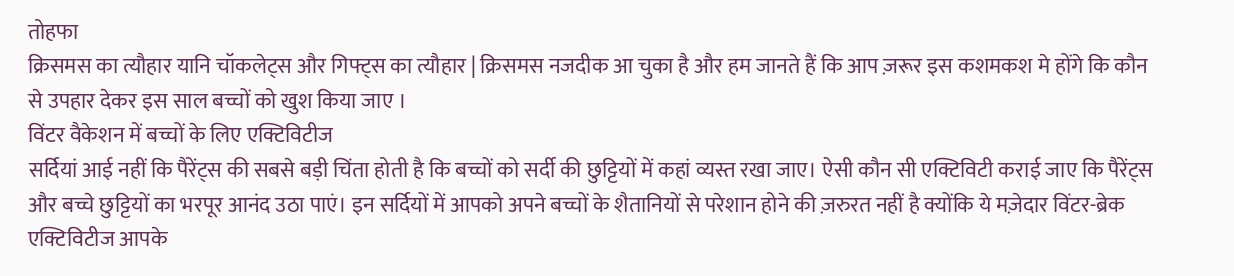तोहफा
क्रिसमस का त्यौहार यानि चॉकलेट्स और गिफ्ट्स का त्यौहार | क्रिसमस नजदीक आ चुका है और हम जानते हैं कि आप ज़रूर इस कशमकश मे होंगे कि कौन से उपहार देकर इस साल बच्चों को खुश किया जाए ।
विंटर वैकेशन में बच्चों के लिए एक्टिविटीज
सर्दियां आई नहीं कि पैरेंट्स की सबसे बड़ी चिंता होती है कि बच्चों को सर्दी की छुट्टियों में कहां व्यस्त रखा जाए। ऐसी कौन सी एक्टिविटी कराई जाए कि पैरेंट्स और बच्चे छुट्टियों का भरपूर आनंद उठा पाएं। इन सर्दियों में आपको अपने बच्चों के शैतानियों से परेशान होने की ज़रुरत नहीं है क्योंकि ये मज़ेदार विंटर-ब्रेक एक्टिविटीज आपके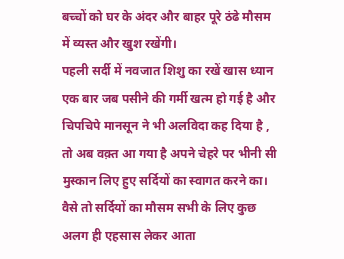बच्चों को घर के अंदर और बाहर पूरे ठंढे मौसम में व्यस्त और खुश रखेंगी।
पहली सर्दी में नवजात शिशु का रखें खास ध्यान
एक बार जब पसीने की गर्मी खत्म हो गई है और चिपचिपे मानसून ने भी अलविदा कह दिया है , तो अब वक़्त आ गया है अपने चेहरे पर भीनी सी मुस्कान लिए हुए सर्दियों का स्वागत करने का। वैसे तो सर्दियों का मौसम सभी के लिए कुछ अलग ही एहसास लेकर आता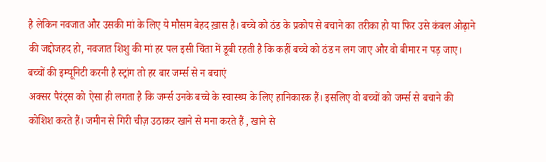है लेकिन नवजात और उसकी मां के लिए ये मौसम बेहद ख़ास है। बच्चे को ठंड के प्रकोप से बचाने का तरीका हो या फिर उसे कंबल ओढ़ाने की जद्दोजहद हो, नवजात शिशु की मां हर पल इसी चिंता में डूबी रहती है कि कहीं बच्चे को ठंड न लग जाए और वो बीमार न पड़ जाए।
बच्चों की इम्यूनिटी करनी है स्ट्रांग तो हर बार जर्म्स से न बचाएं
अक्सर पैरंट्स को ऐसा ही लगता है कि जर्म्स उनके बच्चे के स्वास्थ्य के लिए हानिकारक हैं। इसलिए वो बच्चों को जर्म्स से बचाने की कोशिश करते हैं। जमीन से गिरी चीज़ उठाकर खाने से मना करते हैं , खाने से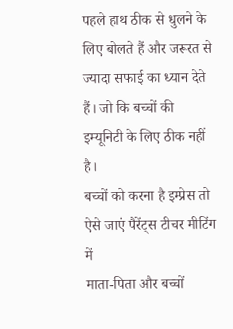पहले हाथ ठीक से धुलने के लिए बोलते हैं और जरूरत से ज्यादा सफाई का ध्यान देते हैं। जो कि बच्चों की इम्यूनिटी के लिए ठीक नहीं है।
बच्चों को करना है इम्प्रेस तो ऐसे जाएं पैरेंट्स टीचर मीटिंग में
माता-पिता और बच्चों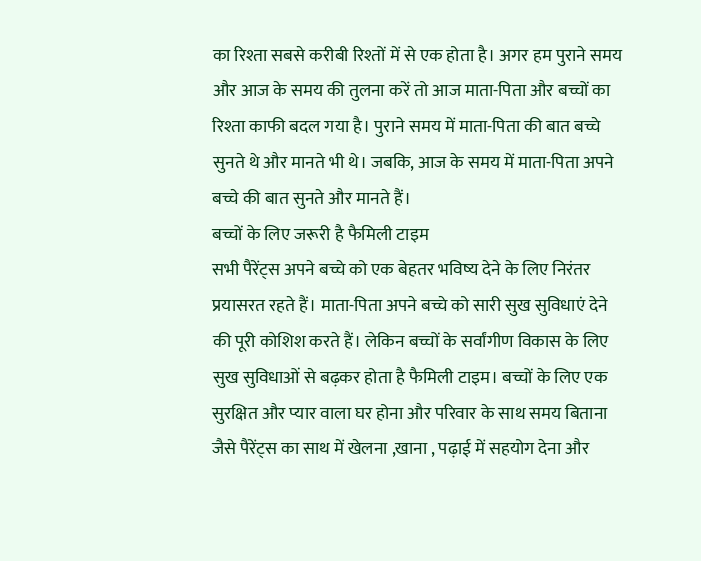का रिश्ता सबसे करीबी रिश्तों में से एक होता है। अगर हम पुराने समय और आज के समय की तुलना करें तो आज माता-पिता और बच्चों का रिश्ता काफी बदल गया है। पुराने समय में माता-पिता की बात बच्चे सुनते थे और मानते भी थे। जबकि, आज के समय में माता-पिता अपने बच्चे की बात सुनते और मानते हैं।
बच्चों के लिए जरूरी है फैमिली टाइम
सभी पैरेंट्स अपने बच्चे को एक बेहतर भविष्य देने के लिए निरंतर प्रयासरत रहते हैं। माता-पिता अपने बच्चे को सारी सुख सुविधाएं देने की पूरी कोशिश करते हैं। लेकिन बच्चों के सर्वांगीण विकास के लिए सुख सुविधाओं से बढ़कर होता है फैमिली टाइम। बच्चों के लिए एक सुरक्षित और प्यार वाला घर होना और परिवार के साथ समय बिताना जैसे पैरेंट्स का साथ में खेलना ,खाना , पढ़ाई में सहयोग देना और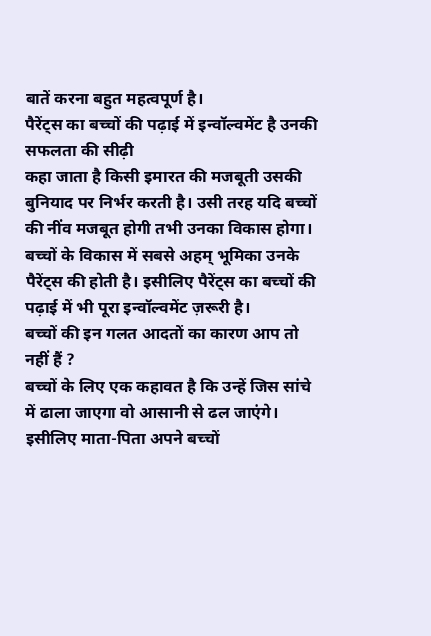बातें करना बहुत महत्वपूर्ण है।
पैरेंट्स का बच्चों की पढ़ाई में इन्वॉल्वमेंट है उनकी सफलता की सीढ़ी
कहा जाता है किसी इमारत की मजबूती उसकी बुनियाद पर निर्भर करती है। उसी तरह यदि बच्चों की नींव मजबूत होगी तभी उनका विकास होगा। बच्चों के विकास में सबसे अहम् भूमिका उनके पैरेंट्स की होती है। इसीलिए पैरेंट्स का बच्चों की पढ़ाई में भी पूरा इन्वॉल्वमेंट ज़रूरी है।
बच्चों की इन गलत आदतों का कारण आप तो नहीं हैं ?
बच्चों के लिए एक कहावत है कि उन्हें जिस सांचे में ढाला जाएगा वो आसानी से ढल जाएंगे। इसीलिए माता-पिता अपने बच्चों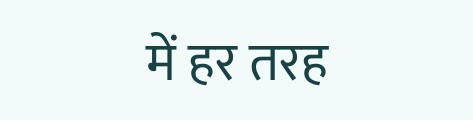में हर तरह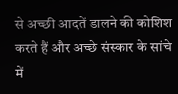से अच्छी आदतें डालने की कोशिश करते हैं और अच्छे संस्कार के सांचे में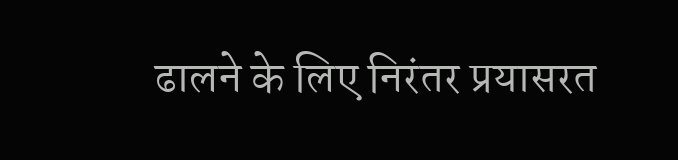ढालने के लिए निरंतर प्रयासरत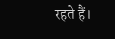रहते हैं।